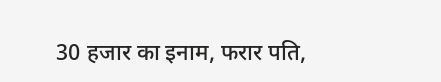30 हजार का इनाम, फरार पति,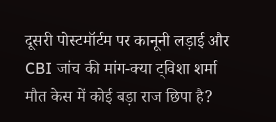दूसरी पोस्टमॉर्टम पर कानूनी लड़ाई और CBI जांच की मांग-क्या ट्विशा शर्मा मौत केस में कोई बड़ा राज छिपा है?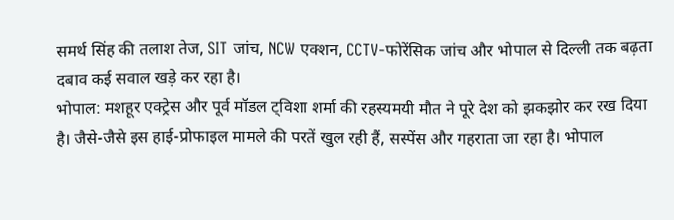समर्थ सिंह की तलाश तेज, SIT जांच, NCW एक्शन, CCTV-फोरेंसिक जांच और भोपाल से दिल्ली तक बढ़ता दबाव कई सवाल खड़े कर रहा है।
भोपाल: मशहूर एक्ट्रेस और पूर्व मॉडल ट्विशा शर्मा की रहस्यमयी मौत ने पूरे देश को झकझोर कर रख दिया है। जैसे-जैसे इस हाई-प्रोफाइल मामले की परतें खुल रही हैं, सस्पेंस और गहराता जा रहा है। भोपाल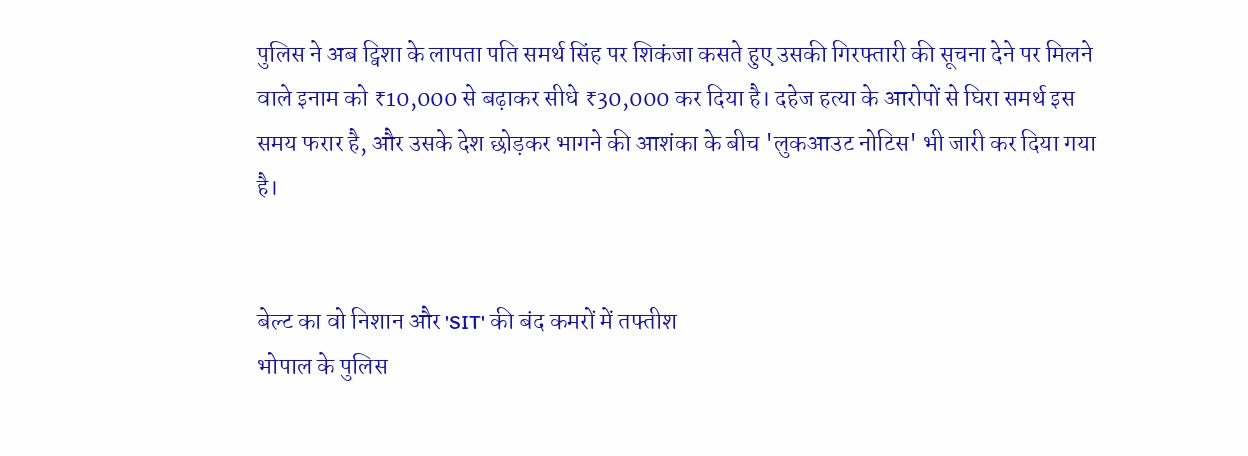पुलिस ने अब ट्विशा के लापता पति समर्थ सिंह पर शिकंजा कसते हुए उसकी गिरफ्तारी की सूचना देने पर मिलने वाले इनाम को ₹10,000 से बढ़ाकर सीधे ₹30,000 कर दिया है। दहेज हत्या के आरोपों से घिरा समर्थ इस समय फरार है, और उसके देश छोड़कर भागने की आशंका के बीच 'लुकआउट नोटिस' भी जारी कर दिया गया है।


बेल्ट का वो निशान और 'SIT' की बंद कमरों में तफ्तीश
भोपाल के पुलिस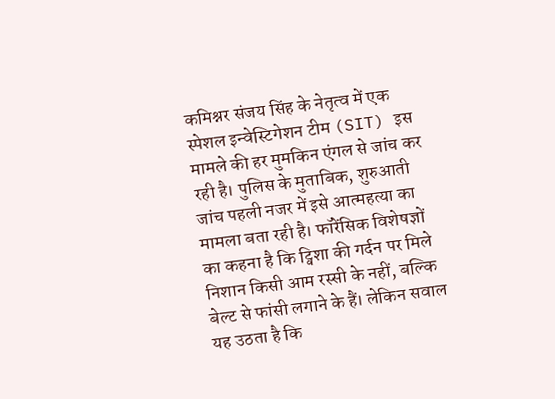कमिश्नर संजय सिंह के नेतृत्व में एक स्पेशल इन्वेस्टिगेशन टीम (SIT) इस मामले की हर मुमकिन एंगल से जांच कर रही है। पुलिस के मुताबिक, शुरुआती जांच पहली नजर में इसे आत्महत्या का मामला बता रही है। फॉरेंसिक विशेषज्ञों का कहना है कि ट्विशा की गर्दन पर मिले निशान किसी आम रस्सी के नहीं, बल्कि बेल्ट से फांसी लगाने के हैं। लेकिन सवाल यह उठता है कि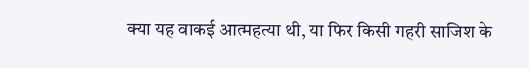क्या यह वाकई आत्महत्या थी, या फिर किसी गहरी साजिश के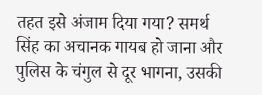तहत इसे अंजाम दिया गया? समर्थ सिंह का अचानक गायब हो जाना और पुलिस के चंगुल से दूर भागना, उसकी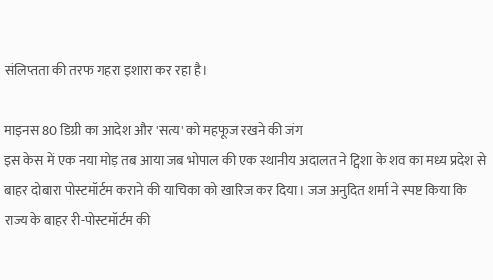संलिप्तता की तरफ गहरा इशारा कर रहा है।

माइनस 80 डिग्री का आदेश और 'सत्य' को महफूज रखने की जंग
इस केस में एक नया मोड़ तब आया जब भोपाल की एक स्थानीय अदालत ने ट्विशा के शव का मध्य प्रदेश से बाहर दोबारा पोस्टमॉर्टम कराने की याचिका को खारिज कर दिया। जज अनुदित शर्मा ने स्पष्ट किया कि राज्य के बाहर री-पोस्टमॉर्टम की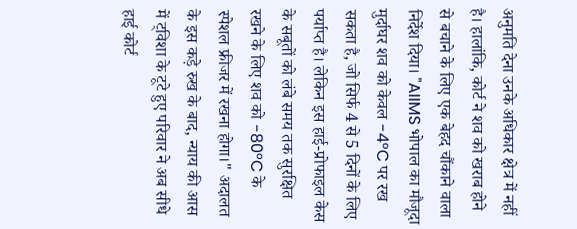अनुमति देना उनके अधिकार क्षेत्र में नहीं है। हालांकि, कोर्ट ने शव को खराब होने से बचाने के लिए एक बेहद चौंकाने वाला निर्देश दिया। "AIIMS भोपाल का मौजूदा मुर्दाघर शव को केवल -4°C पर रख सकता है, जो सिर्फ 4 से 5 दिनों के लिए पर्याप्त है। लेकिन इस हाई-प्रोफाइल केस के सबूतों को लंबे समय तक सुरक्षित रखने के लिए शव को -80°C के स्पेशल फ्रीजर में रखना होगा।" अदालत के इस कड़े रुख के बाद, न्याय की आस में ट्विशा के टूटे हुए परिवार ने अब सीधे हाई कोर्ट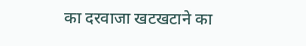का दरवाजा खटखटाने का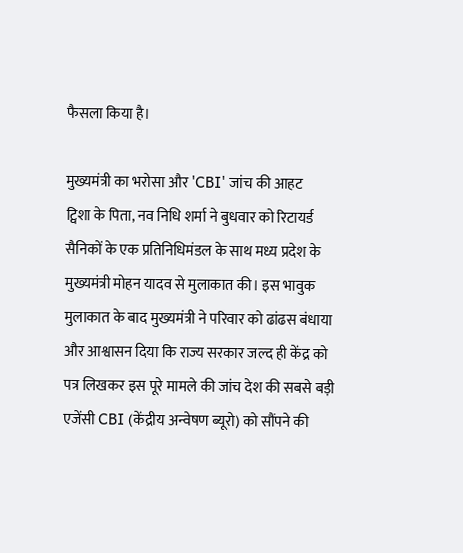फैसला किया है।

मुख्यमंत्री का भरोसा और 'CBI' जांच की आहट
ट्विशा के पिता, नव निधि शर्मा ने बुधवार को रिटायर्ड सैनिकों के एक प्रतिनिधिमंडल के साथ मध्य प्रदेश के मुख्यमंत्री मोहन यादव से मुलाकात की। इस भावुक मुलाकात के बाद मुख्यमंत्री ने परिवार को ढांढस बंधाया और आश्वासन दिया कि राज्य सरकार जल्द ही केंद्र को पत्र लिखकर इस पूरे मामले की जांच देश की सबसे बड़ी एजेंसी CBI (केंद्रीय अन्वेषण ब्यूरो) को सौंपने की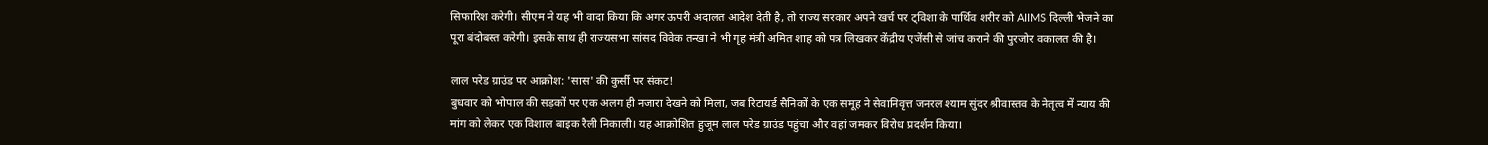सिफारिश करेगी। सीएम ने यह भी वादा किया कि अगर ऊपरी अदालत आदेश देती है, तो राज्य सरकार अपने खर्च पर ट्विशा के पार्थिव शरीर को AIIMS दिल्ली भेजने का पूरा बंदोबस्त करेगी। इसके साथ ही राज्यसभा सांसद विवेक तन्खा ने भी गृह मंत्री अमित शाह को पत्र लिखकर केंद्रीय एजेंसी से जांच कराने की पुरजोर वकालत की है।

लाल परेड ग्राउंड पर आक्रोश: 'सास' की कुर्सी पर संकट!
बुधवार को भोपाल की सड़कों पर एक अलग ही नजारा देखने को मिला, जब रिटायर्ड सैनिकों के एक समूह ने सेवानिवृत्त जनरल श्याम सुंदर श्रीवास्तव के नेतृत्व में न्याय की मांग को लेकर एक विशाल बाइक रैली निकाली। यह आक्रोशित हुजूम लाल परेड ग्राउंड पहुंचा और वहां जमकर विरोध प्रदर्शन किया।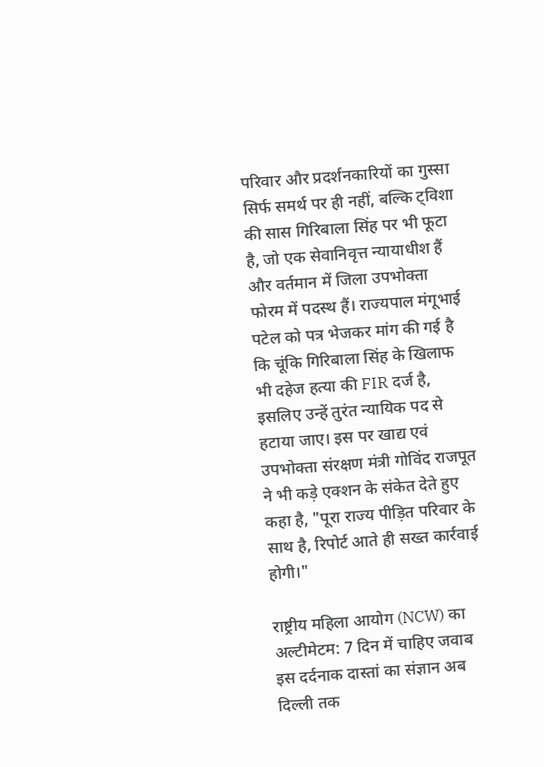परिवार और प्रदर्शनकारियों का गुस्सा सिर्फ समर्थ पर ही नहीं, बल्कि ट्विशा की सास गिरिबाला सिंह पर भी फूटा है, जो एक सेवानिवृत्त न्यायाधीश हैं और वर्तमान में जिला उपभोक्ता फोरम में पदस्थ हैं। राज्यपाल मंगूभाई पटेल को पत्र भेजकर मांग की गई है कि चूंकि गिरिबाला सिंह के खिलाफ भी दहेज हत्या की FIR दर्ज है, इसलिए उन्हें तुरंत न्यायिक पद से हटाया जाए। इस पर खाद्य एवं उपभोक्ता संरक्षण मंत्री गोविंद राजपूत ने भी कड़े एक्शन के संकेत देते हुए कहा है, "पूरा राज्य पीड़ित परिवार के साथ है, रिपोर्ट आते ही सख्त कार्रवाई होगी।"

राष्ट्रीय महिला आयोग (NCW) का अल्टीमेटम: 7 दिन में चाहिए जवाब
इस दर्दनाक दास्तां का संज्ञान अब दिल्ली तक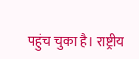पहुंच चुका है। राष्ट्रीय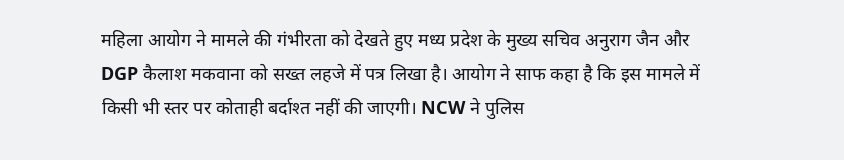महिला आयोग ने मामले की गंभीरता को देखते हुए मध्य प्रदेश के मुख्य सचिव अनुराग जैन और DGP कैलाश मकवाना को सख्त लहजे में पत्र लिखा है। आयोग ने साफ कहा है कि इस मामले में किसी भी स्तर पर कोताही बर्दाश्त नहीं की जाएगी। NCW ने पुलिस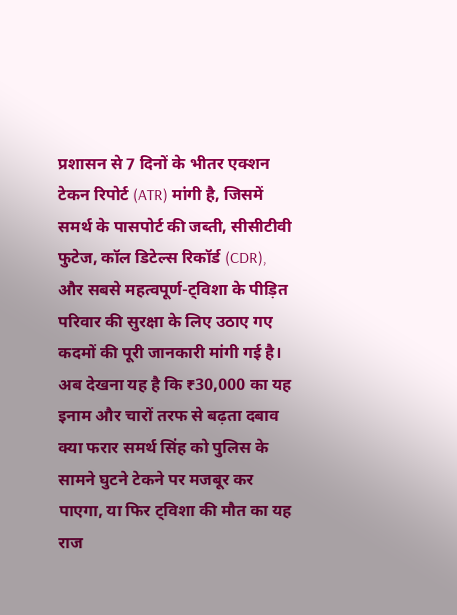प्रशासन से 7 दिनों के भीतर एक्शन टेकन रिपोर्ट (ATR) मांगी है, जिसमें समर्थ के पासपोर्ट की जब्ती, सीसीटीवी फुटेज, कॉल डिटेल्स रिकॉर्ड (CDR), और सबसे महत्वपूर्ण-ट्विशा के पीड़ित परिवार की सुरक्षा के लिए उठाए गए कदमों की पूरी जानकारी मांगी गई है।
अब देखना यह है कि ₹30,000 का यह इनाम और चारों तरफ से बढ़ता दबाव क्या फरार समर्थ सिंह को पुलिस के सामने घुटने टेकने पर मजबूर कर पाएगा, या फिर ट्विशा की मौत का यह राज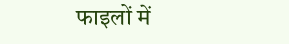फाइलों में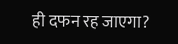ही दफन रह जाएगा?